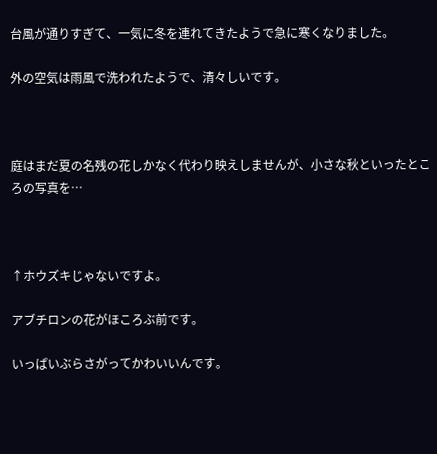台風が通りすぎて、一気に冬を連れてきたようで急に寒くなりました。

外の空気は雨風で洗われたようで、清々しいです。



庭はまだ夏の名残の花しかなく代わり映えしませんが、小さな秋といったところの写真を…



↑ホウズキじゃないですよ。

アブチロンの花がほころぶ前です。

いっぱいぶらさがってかわいいんです。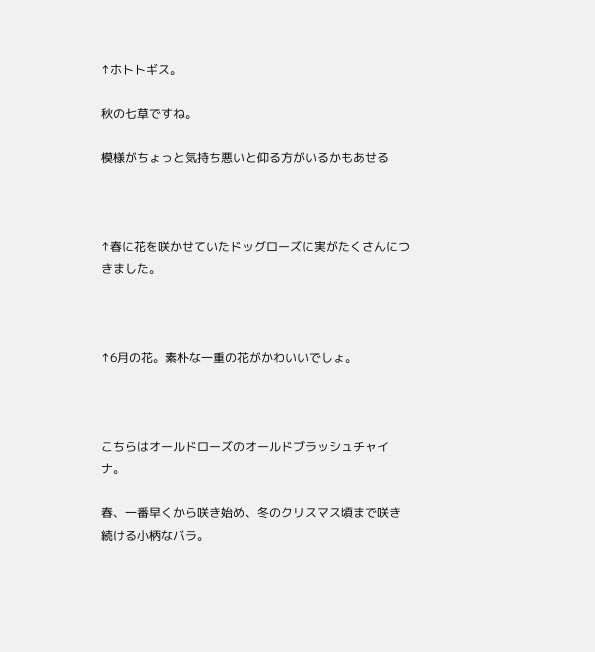↑ホトトギス。

秋の七草ですね。

模様がちょっと気持ち悪いと仰る方がいるかもあせる



↑春に花を咲かせていたドッグローズに実がたくさんにつきました。



↑6月の花。素朴な一重の花がかわいいでしょ。



こちらはオールドローズのオールドブラッシュチャイナ。

春、一番早くから咲き始め、冬のクリスマス頃まで咲き続ける小柄なバラ。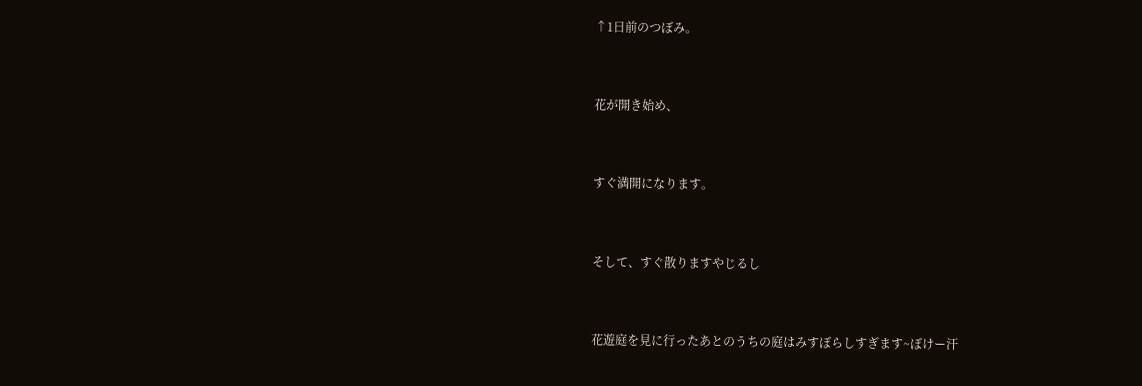↑1日前のつぼみ。



花が開き始め、



すぐ満開になります。



そして、すぐ散りますやじるし



花遊庭を見に行ったあとのうちの庭はみすぼらしすぎます~ぼけー汗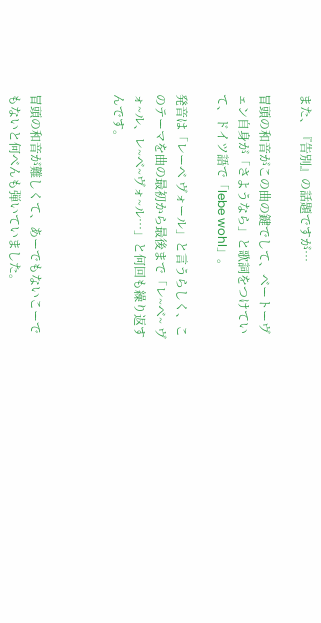また、『告別』の話題ですが…

冒頭の和音がこの曲の鍵でして、ベートーヴェン自身が「さようなら」と歌詞をつけていて、ドイツ語で「lebe wohl」。

発音は「レーベ ヴォール」と言うらしく、このテーマを曲の最初から最後まで「レ~ベ~ ヴォ~ル、レ~ベ~ヴォ~ル…」と何回も繰り返すんです。



冒頭の和音が難しくて、あーでもないこーでもないと何べんも弾いていました。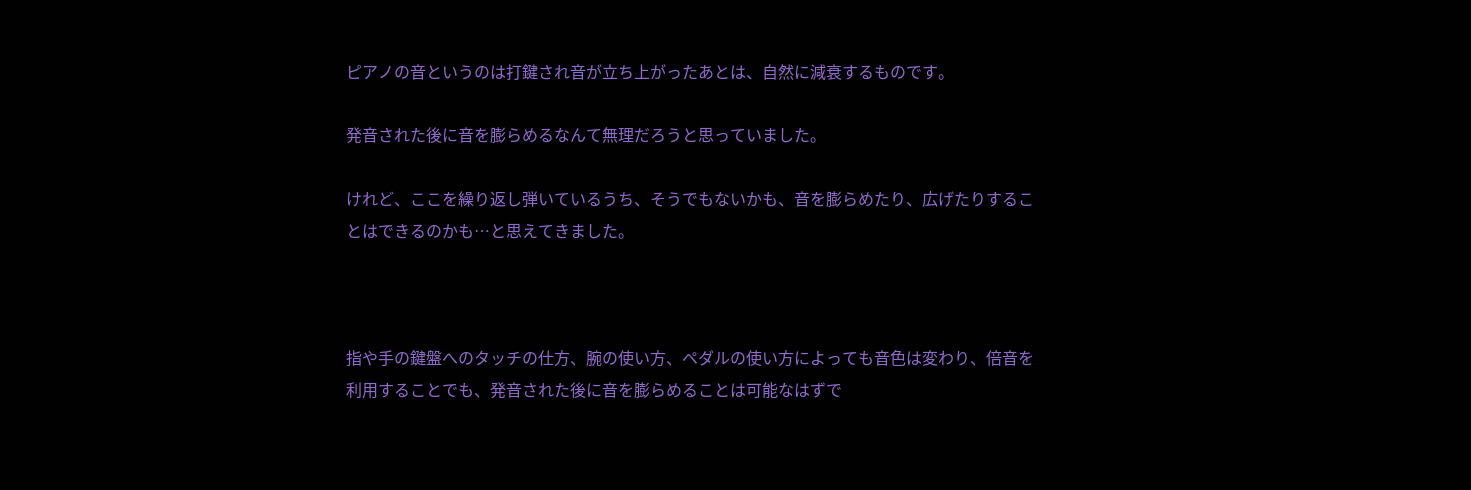ピアノの音というのは打鍵され音が立ち上がったあとは、自然に減衰するものです。

発音された後に音を膨らめるなんて無理だろうと思っていました。

けれど、ここを繰り返し弾いているうち、そうでもないかも、音を膨らめたり、広げたりすることはできるのかも…と思えてきました。



指や手の鍵盤へのタッチの仕方、腕の使い方、ペダルの使い方によっても音色は変わり、倍音を利用することでも、発音された後に音を膨らめることは可能なはずで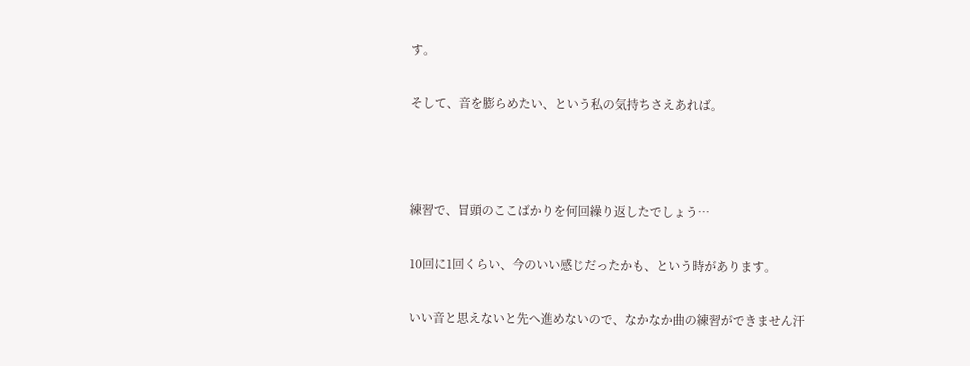す。

そして、音を膨らめたい、という私の気持ちさえあれば。



練習で、冒頭のここばかりを何回繰り返したでしょう…

10回に1回くらい、今のいい感じだったかも、という時があります。

いい音と思えないと先へ進めないので、なかなか曲の練習ができません汗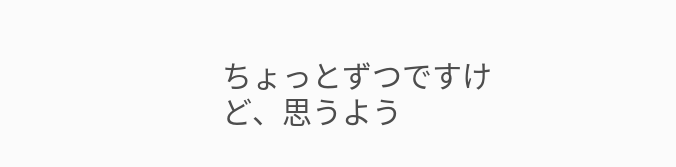ちょっとずつですけど、思うよう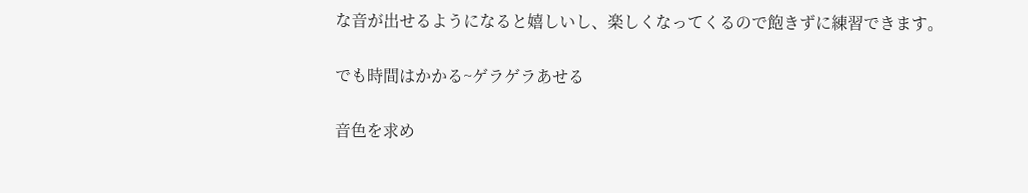な音が出せるようになると嬉しいし、楽しくなってくるので飽きずに練習できます。

でも時間はかかる~ゲラゲラあせる

音色を求め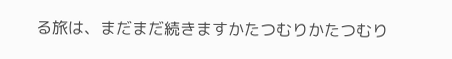る旅は、まだまだ続きますかたつむりかたつむり